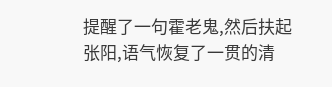提醒了一句霍老鬼,然后扶起张阳,语气恢复了一贯的清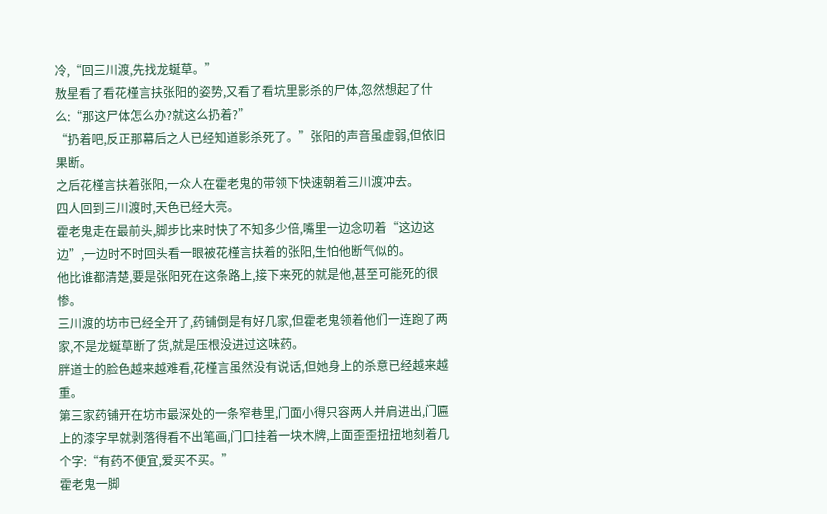冷,“回三川渡,先找龙蜒草。”
敖星看了看花槿言扶张阳的姿势,又看了看坑里影杀的尸体,忽然想起了什么:“那这尸体怎么办?就这么扔着?”
“扔着吧,反正那幕后之人已经知道影杀死了。”张阳的声音虽虚弱,但依旧果断。
之后花槿言扶着张阳,一众人在霍老鬼的带领下快速朝着三川渡冲去。
四人回到三川渡时,天色已经大亮。
霍老鬼走在最前头,脚步比来时快了不知多少倍,嘴里一边念叨着“这边这边”,一边时不时回头看一眼被花槿言扶着的张阳,生怕他断气似的。
他比谁都清楚,要是张阳死在这条路上,接下来死的就是他,甚至可能死的很惨。
三川渡的坊市已经全开了,药铺倒是有好几家,但霍老鬼领着他们一连跑了两家,不是龙蜒草断了货,就是压根没进过这味药。
胖道士的脸色越来越难看,花槿言虽然没有说话,但她身上的杀意已经越来越重。
第三家药铺开在坊市最深处的一条窄巷里,门面小得只容两人并肩进出,门匾上的漆字早就剥落得看不出笔画,门口挂着一块木牌,上面歪歪扭扭地刻着几个字:“有药不便宜,爱买不买。”
霍老鬼一脚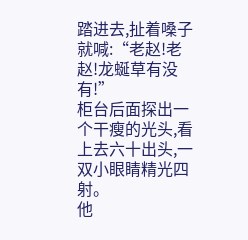踏进去,扯着嗓子就喊:“老赵!老赵!龙蜒草有没有!”
柜台后面探出一个干瘦的光头,看上去六十出头,一双小眼睛精光四射。
他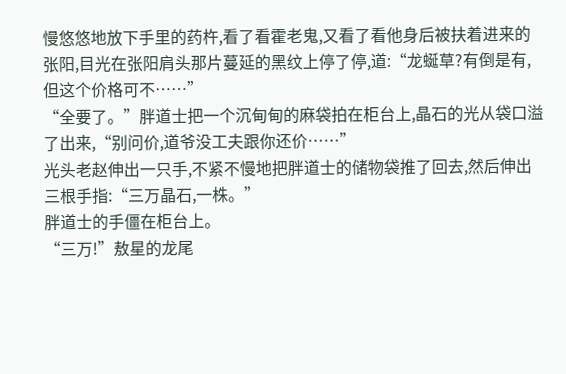慢悠悠地放下手里的药杵,看了看霍老鬼,又看了看他身后被扶着进来的张阳,目光在张阳肩头那片蔓延的黑纹上停了停,道:“龙蜒草?有倒是有,但这个价格可不……”
“全要了。”胖道士把一个沉甸甸的麻袋拍在柜台上,晶石的光从袋口溢了出来,“别问价,道爷没工夫跟你还价……”
光头老赵伸出一只手,不紧不慢地把胖道士的储物袋推了回去,然后伸出三根手指:“三万晶石,一株。”
胖道士的手僵在柜台上。
“三万!”敖星的龙尾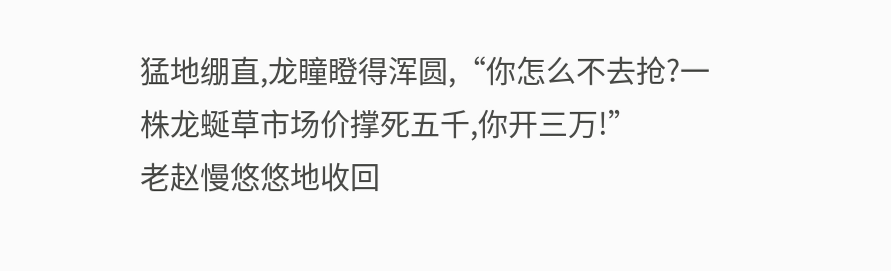猛地绷直,龙瞳瞪得浑圆,“你怎么不去抢?一株龙蜒草市场价撑死五千,你开三万!”
老赵慢悠悠地收回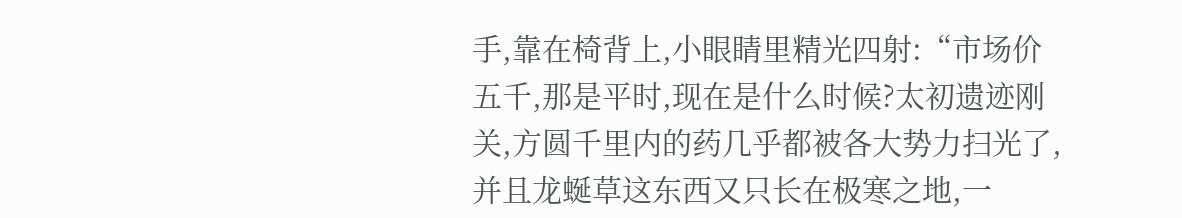手,靠在椅背上,小眼睛里精光四射:“市场价五千,那是平时,现在是什么时候?太初遗迹刚关,方圆千里内的药几乎都被各大势力扫光了,并且龙蜒草这东西又只长在极寒之地,一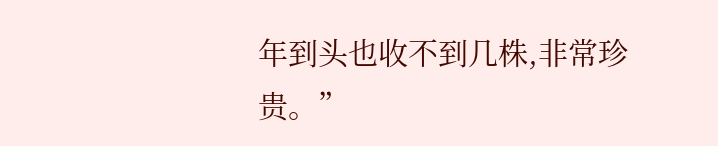年到头也收不到几株,非常珍贵。”